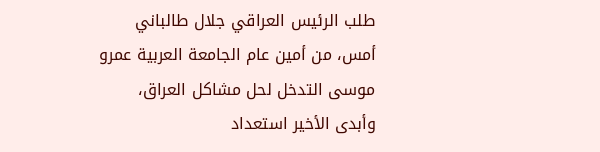طلب الرئيس العراقي جلال طالباني أمس، من أمين عام الجامعة العربية عمرو موسى التدخل لحل مشاكل العراق، وأبدى الأخير استعداد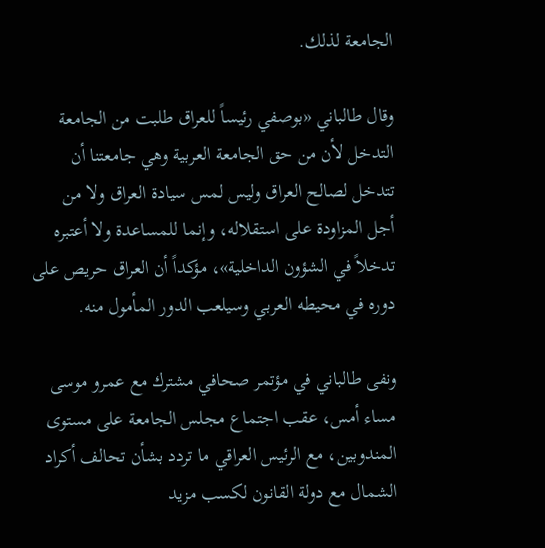الجامعة لذلك.

وقال طالباني «بوصفي رئيساً للعراق طلبت من الجامعة التدخل لأن من حق الجامعة العربية وهي جامعتنا أن تتدخل لصالح العراق وليس لمس سيادة العراق ولا من أجل المزاودة على استقلاله، وإنما للمساعدة ولا أعتبره تدخلاً في الشؤون الداخلية»، مؤكداً أن العراق حريص على دوره في محيطه العربي وسيلعب الدور المأمول منه.

ونفى طالباني في مؤتمر صحافي مشترك مع عمرو موسى مساء أمس، عقب اجتماع مجلس الجامعة على مستوى المندوبين، مع الرئيس العراقي ما تردد بشأن تحالف أكراد الشمال مع دولة القانون لكسب مزيد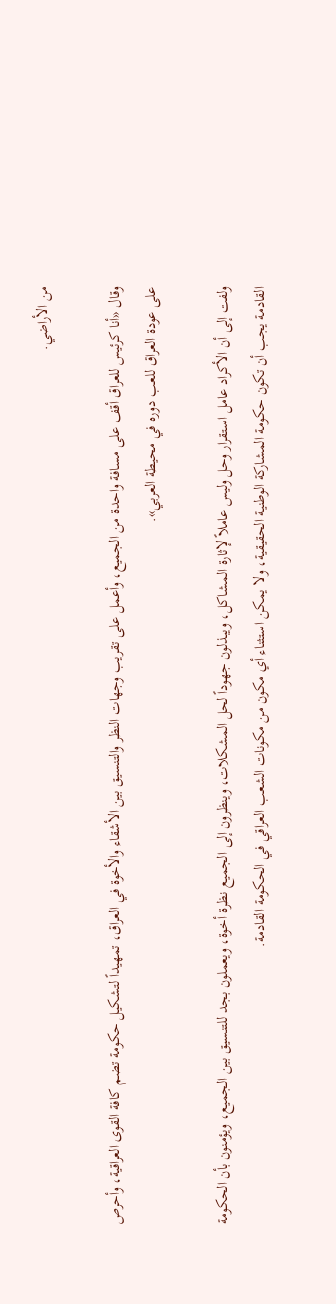من الأراضي.

وقال «أنا كرئيس للعراق أقف على مسافة واحدة من الجميع، وأعمل على تقريب وجهات النظر والتنسيق بين الأشقاء والأخوة في العراق، تمهيداً لتشكيل حكومة تضم كافة القوى العراقية، وأحرص على عودة العراق للعب دوره في محيطة العربي».

ولفت إلى أن الأكراد عامل استقرار وحل وليس عاملاً لإثارة المشاكل، ويبذلون جهوداً لحل المشكلات، وينظرون إلى الجميع نظرة أخوة، ويعملون بجد للتنسيق بين الجميع، ويؤمنون بأن الحكومة القادمة يجب أن تكون حكومة المشاركة الوطنية الحقيقية، ولا يمكن استثناء أي مكون من مكونات الشعب العراقي في الحكومة القادمة.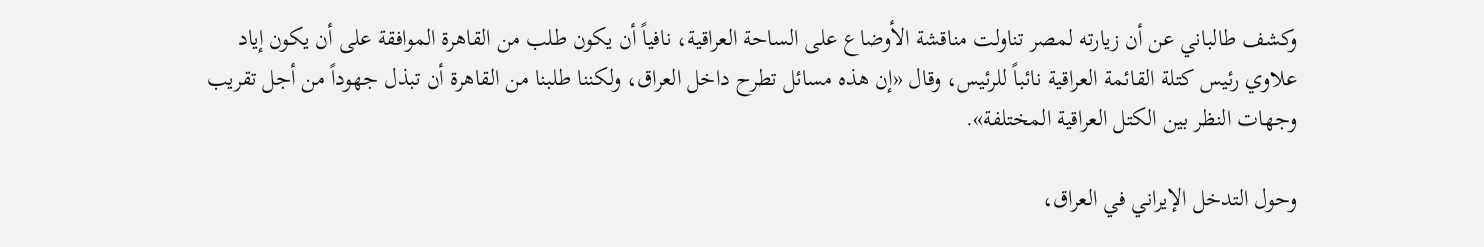وكشف طالباني عن أن زيارته لمصر تناولت مناقشة الأوضاع على الساحة العراقية، نافياً أن يكون طلب من القاهرة الموافقة على أن يكون إياد علاوي رئيس كتلة القائمة العراقية نائباً للرئيس، وقال «إن هذه مسائل تطرح داخل العراق، ولكننا طلبنا من القاهرة أن تبذل جهوداً من أجل تقريب وجهات النظر بين الكتل العراقية المختلفة».

وحول التدخل الإيراني في العراق،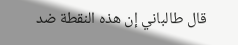قال طالباني إن هذه النقطة ضد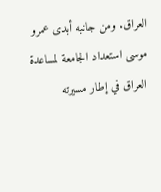العراق. ومن جانبه أبدى عمرو موسى استعداد الجامعة لمساعدة العراق في إطار مسيرته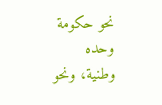نحو حكومة وحده وطنية، ونحو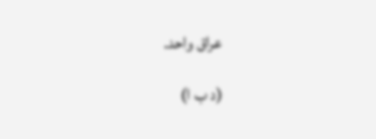عراق واحد.

(د ب ا)